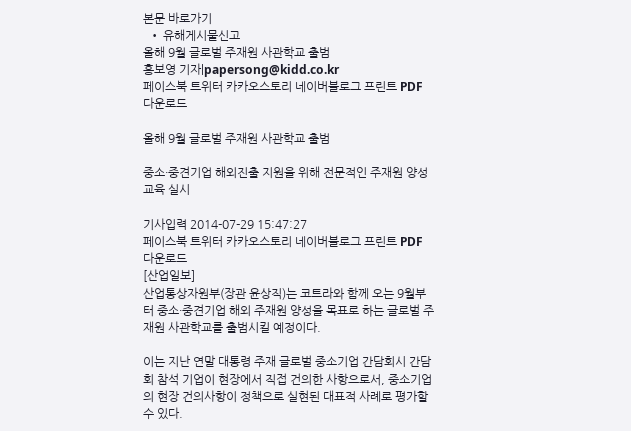본문 바로가기
  • 유해게시물신고
올해 9월 글로벌 주재원 사관학교 출범
홍보영 기자|papersong@kidd.co.kr
페이스북 트위터 카카오스토리 네이버블로그 프린트 PDF 다운로드

올해 9월 글로벌 주재원 사관학교 출범

중소·중견기업 해외진출 지원을 위해 전문적인 주재원 양성교육 실시

기사입력 2014-07-29 15:47:27
페이스북 트위터 카카오스토리 네이버블로그 프린트 PDF 다운로드
[산업일보]
산업통상자원부(장관 윤상직)는 코트라와 함께 오는 9월부터 중소·중견기업 해외 주재원 양성을 목표로 하는 글로벌 주재원 사관학교를 출범시킬 예정이다.

이는 지난 연말 대통령 주재 글로벌 중소기업 간담회시 간담회 참석 기업이 현장에서 직접 건의한 사항으로서, 중소기업의 현장 건의사항이 정책으로 실현된 대표적 사례로 평가할 수 있다.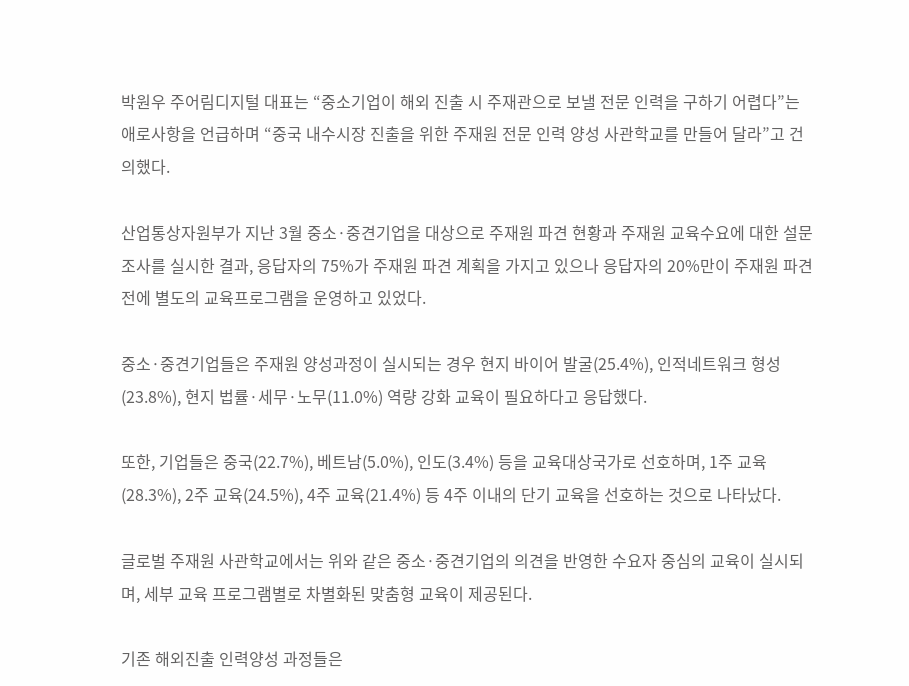박원우 주어림디지털 대표는 “중소기업이 해외 진출 시 주재관으로 보낼 전문 인력을 구하기 어렵다”는 애로사항을 언급하며 “중국 내수시장 진출을 위한 주재원 전문 인력 양성 사관학교를 만들어 달라”고 건의했다.

산업통상자원부가 지난 3월 중소·중견기업을 대상으로 주재원 파견 현황과 주재원 교육수요에 대한 설문조사를 실시한 결과, 응답자의 75%가 주재원 파견 계획을 가지고 있으나 응답자의 20%만이 주재원 파견 전에 별도의 교육프로그램을 운영하고 있었다.

중소·중견기업들은 주재원 양성과정이 실시되는 경우 현지 바이어 발굴(25.4%), 인적네트워크 형성(23.8%), 현지 법률·세무·노무(11.0%) 역량 강화 교육이 필요하다고 응답했다.

또한, 기업들은 중국(22.7%), 베트남(5.0%), 인도(3.4%) 등을 교육대상국가로 선호하며, 1주 교육(28.3%), 2주 교육(24.5%), 4주 교육(21.4%) 등 4주 이내의 단기 교육을 선호하는 것으로 나타났다.

글로벌 주재원 사관학교에서는 위와 같은 중소·중견기업의 의견을 반영한 수요자 중심의 교육이 실시되며, 세부 교육 프로그램별로 차별화된 맞춤형 교육이 제공된다.

기존 해외진출 인력양성 과정들은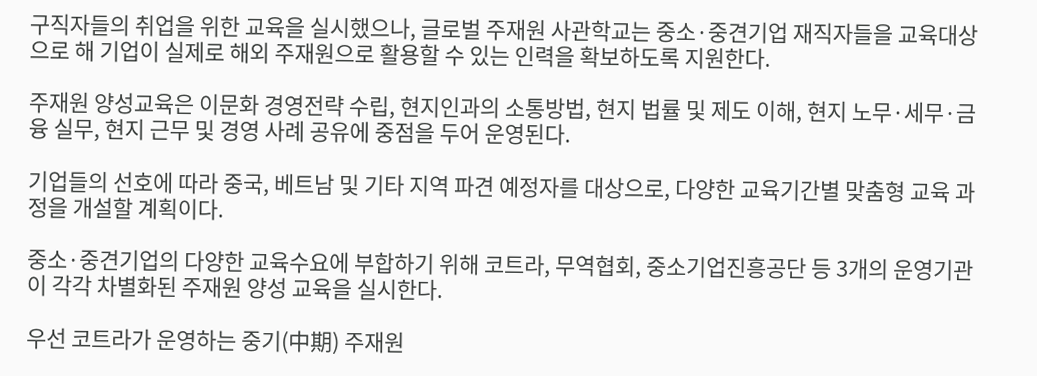구직자들의 취업을 위한 교육을 실시했으나, 글로벌 주재원 사관학교는 중소·중견기업 재직자들을 교육대상으로 해 기업이 실제로 해외 주재원으로 활용할 수 있는 인력을 확보하도록 지원한다.

주재원 양성교육은 이문화 경영전략 수립, 현지인과의 소통방법, 현지 법률 및 제도 이해, 현지 노무·세무·금융 실무, 현지 근무 및 경영 사례 공유에 중점을 두어 운영된다.

기업들의 선호에 따라 중국, 베트남 및 기타 지역 파견 예정자를 대상으로, 다양한 교육기간별 맞춤형 교육 과정을 개설할 계획이다.

중소·중견기업의 다양한 교육수요에 부합하기 위해 코트라, 무역협회, 중소기업진흥공단 등 3개의 운영기관이 각각 차별화된 주재원 양성 교육을 실시한다.

우선 코트라가 운영하는 중기(中期) 주재원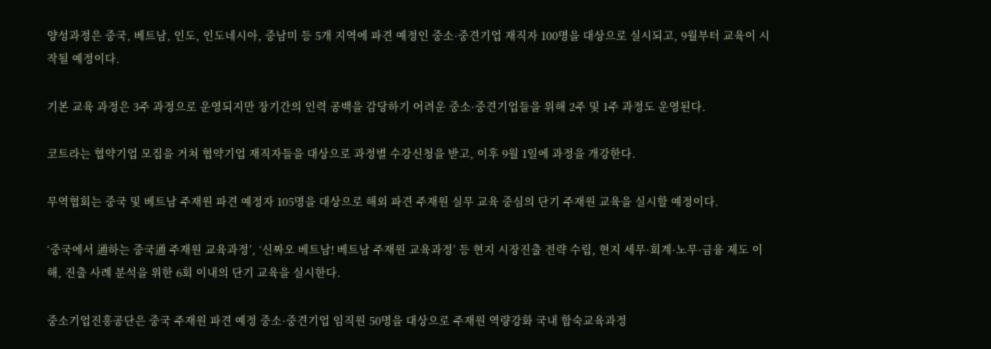양성과정은 중국, 베트남, 인도, 인도네시아, 중남미 등 5개 지역에 파견 예정인 중소·중견기업 재직자 100명을 대상으로 실시되고, 9월부터 교육이 시작될 예정이다.

기본 교육 과정은 3주 과정으로 운영되지만 장기간의 인력 공백을 감당하기 어려운 중소·중견기업들을 위해 2주 및 1주 과정도 운영된다.

코트라는 협약기업 모집을 거쳐 협약기업 재직자들을 대상으로 과정별 수강신청을 받고, 이후 9월 1일에 과정을 개강한다.

무역협회는 중국 및 베트남 주재원 파견 예정자 105명을 대상으로 해외 파견 주재원 실무 교육 중심의 단기 주재원 교육을 실시할 예정이다.

‘중국에서 通하는 중국通 주재원 교육과정’, ‘신짜오 베트남! 베트남 주재원 교육과정’ 등 현지 시장진출 전략 수립, 현지 세무·회계·노무·금융 제도 이해, 진출 사례 분석을 위한 6회 이내의 단기 교육을 실시한다.

중소기업진흥공단은 중국 주재원 파견 예정 중소·중견기업 임직원 50명을 대상으로 주재원 역량강화 국내 합숙교육과정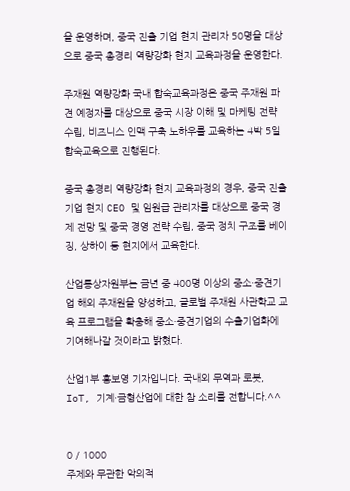을 운영하며, 중국 진출 기업 현지 관리자 50명을 대상으로 중국 총경리 역량강화 현지 교육과정을 운영한다.

주재원 역량강화 국내 합숙교육과정은 중국 주재원 파견 예정자를 대상으로 중국 시장 이해 및 마케팅 전략 수립, 비즈니스 인맥 구축 노하우를 교육하는 4박 5일 합숙교육으로 진행된다.

중국 총경리 역량강화 현지 교육과정의 경우, 중국 진출 기업 현지 CEO 및 임원급 관리자를 대상으로 중국 경제 전망 및 중국 경영 전략 수립, 중국 정치 구조를 베이징, 상하이 등 현지에서 교육한다.

산업통상자원부는 금년 중 400명 이상의 중소·중견기업 해외 주재원을 양성하고, 글로벌 주재원 사관학교 교육 프로그램을 확충해 중소·중견기업의 수출기업화에 기여해나갈 것이라고 밝혔다.

산업1부 홍보영 기자입니다. 국내외 무역과 로봇, IoT, 기계·금형산업에 대한 참 소리를 전합니다.^^


0 / 1000
주제와 무관한 악의적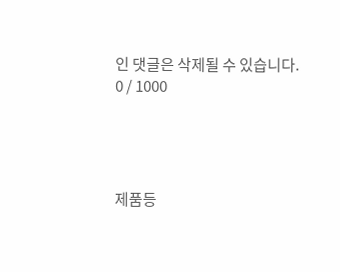인 댓글은 삭제될 수 있습니다.
0 / 1000




제품등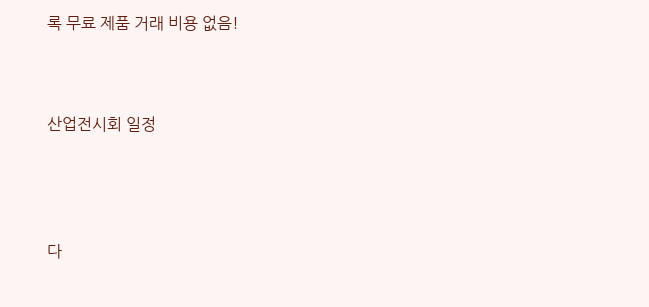록 무료 제품 거래 비용 없음!



산업전시회 일정




다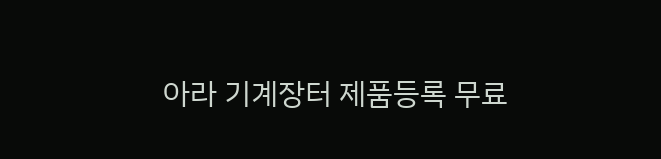아라 기계장터 제품등록 무료